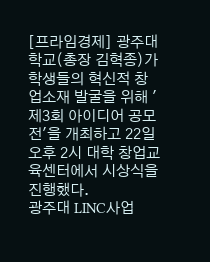[프라임경제] 광주대학교(총장 김혁종)가 학생들의 혁신적 창업소재 발굴을 위해 '제3회 아이디어 공모전'을 개최하고 22일 오후 2시 대학 창업교육센터에서 시상식을 진행했다.
광주대 LINC사업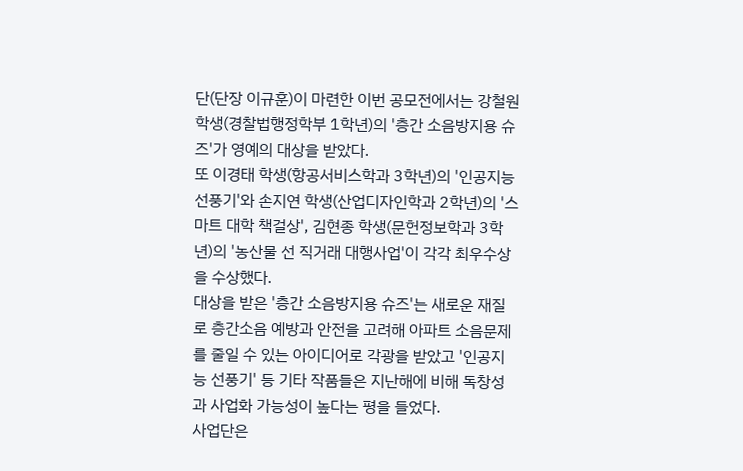단(단장 이규훈)이 마련한 이번 공모전에서는 강철원 학생(경찰법행정학부 1학년)의 '층간 소음방지용 슈즈'가 영예의 대상을 받았다.
또 이경태 학생(항공서비스학과 3학년)의 '인공지능 선풍기'와 손지연 학생(산업디자인학과 2학년)의 '스마트 대학 책걸상', 김현종 학생(문헌정보학과 3학년)의 '농산물 선 직거래 대행사업'이 각각 최우수상을 수상했다.
대상을 받은 '층간 소음방지용 슈즈'는 새로운 재질로 층간소음 예방과 안전을 고려해 아파트 소음문제를 줄일 수 있는 아이디어로 각광을 받았고 '인공지능 선풍기' 등 기타 작품들은 지난해에 비해 독창성과 사업화 가능성이 높다는 평을 들었다.
사업단은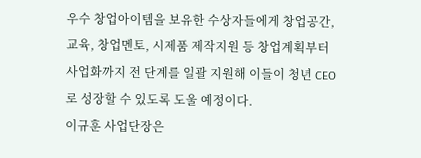우수 창업아이템을 보유한 수상자들에게 창업공간, 교육, 창업멘토, 시제품 제작지원 등 창업계획부터 사업화까지 전 단계를 일괄 지원해 이들이 청년 CEO로 성장할 수 있도록 도울 예정이다.
이규훈 사업단장은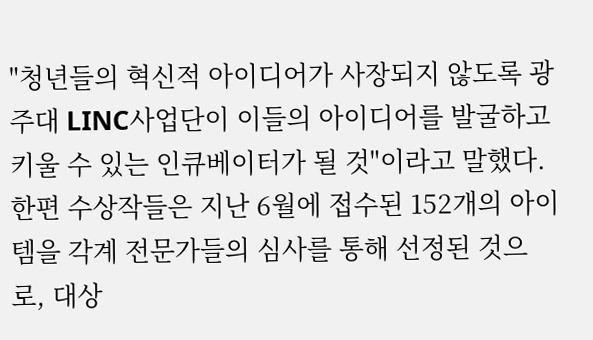"청년들의 혁신적 아이디어가 사장되지 않도록 광주대 LINC사업단이 이들의 아이디어를 발굴하고 키울 수 있는 인큐베이터가 될 것"이라고 말했다.
한편 수상작들은 지난 6월에 접수된 152개의 아이템을 각계 전문가들의 심사를 통해 선정된 것으로, 대상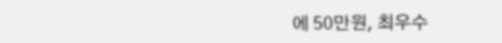에 50만원, 최우수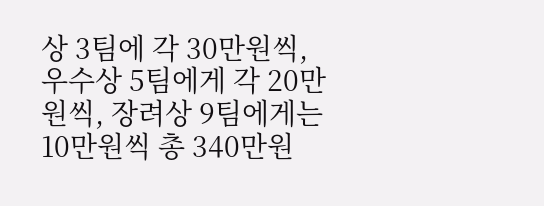상 3팀에 각 30만원씩, 우수상 5팀에게 각 20만원씩, 장려상 9팀에게는 10만원씩 총 340만원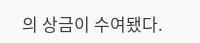의 상금이 수여됐다.